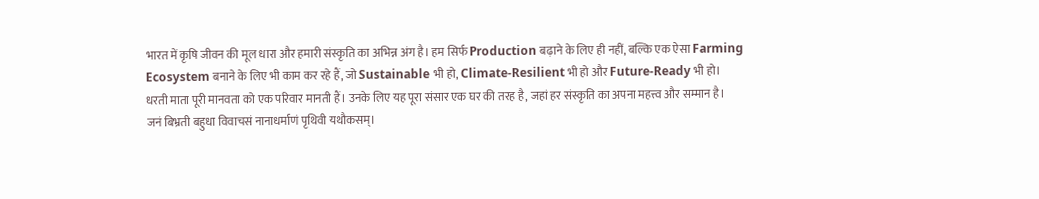भारत में कृषि जीवन की मूल धारा और हमारी संस्कृति का अभिन्न अंग है। हम सिर्फ Production बढ़ाने के लिए ही नहीं, बल्कि एक ऐसा Farming Ecosystem बनाने के लिए भी काम कर रहे हैं, जो Sustainable भी हो, Climate-Resilient भी हो और Future-Ready भी हो।
धरती माता पूरी मानवता को एक परिवार मानती हैं। उनके लिए यह पूरा संसार एक घर की तरह है, जहां हर संस्कृति का अपना महत्त्व और सम्मान है।
जनं बिभ्रती बहुधा विवाचसं नानाधर्माणं पृथिवी यथौकसम्।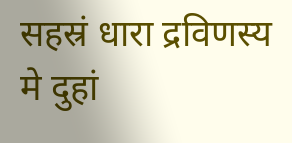सहस्रं धारा द्रविणस्य मे दुहां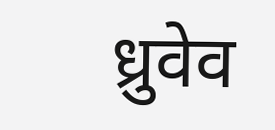ध्रुवेव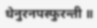धेनुरनपस्फुरन्ती ॥